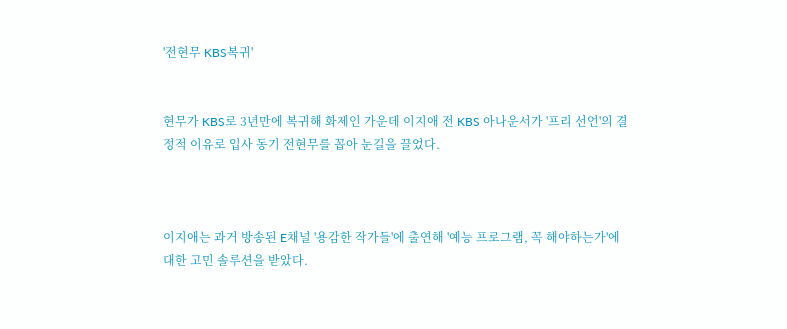'전현무 KBS복귀'


현무가 KBS로 3년만에 복귀해 화제인 가운데 이지애 전 KBS 아나운서가 '프리 선언'의 결정적 이유로 입사 동기 전현무를 꼽아 눈길을 끌었다.



이지애는 과거 방송된 E채널 '용감한 작가들'에 출연해 '예능 프로그램, 꼭 해야하는가'에 대한 고민 솔루션을 받았다.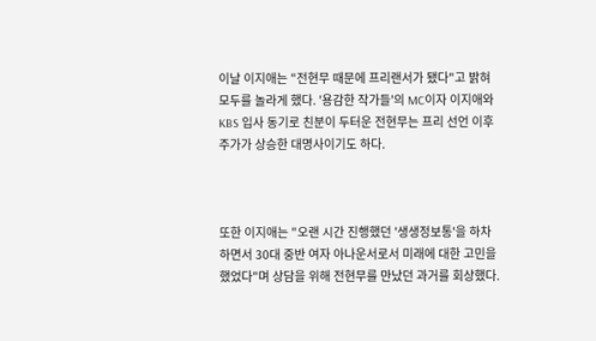이날 이지애는 "전현무 때문에 프리랜서가 됐다"고 밝혀 모두를 놀라게 했다. '용감한 작가들'의 MC이자 이지애와 KBS 입사 동기로 친분이 두터운 전현무는 프리 선언 이후 주가가 상승한 대명사이기도 하다.



또한 이지애는 "오랜 시간 진행했던 '생생정보통'을 하차하면서 30대 중반 여자 아나운서로서 미래에 대한 고민을 했었다"며 상담을 위해 전현무를 만났던 과거를 회상했다.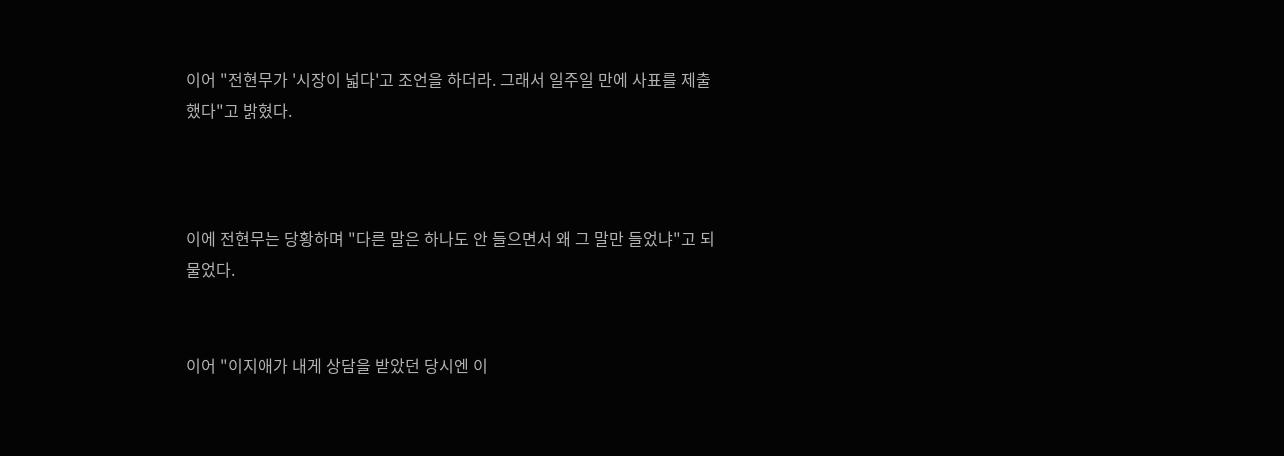이어 "전현무가 '시장이 넓다'고 조언을 하더라. 그래서 일주일 만에 사표를 제출했다"고 밝혔다.



이에 전현무는 당황하며 "다른 말은 하나도 안 들으면서 왜 그 말만 들었냐"고 되물었다.


이어 "이지애가 내게 상담을 받았던 당시엔 이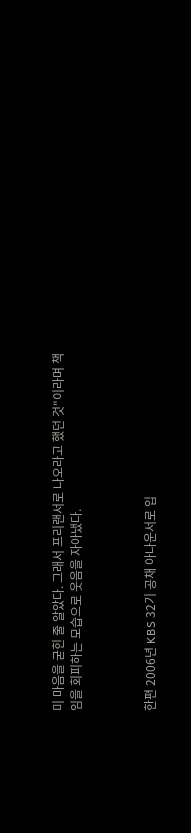미 마음을 굳힌 줄 알았다. 그래서 프리랜서로 나오라고 했던 것"이라며 책임을 회피하는 모습으로 웃음을 자아냈다.



한편 2006년 KBS 32기 공채 아나운서로 입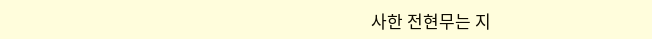사한 전현무는 지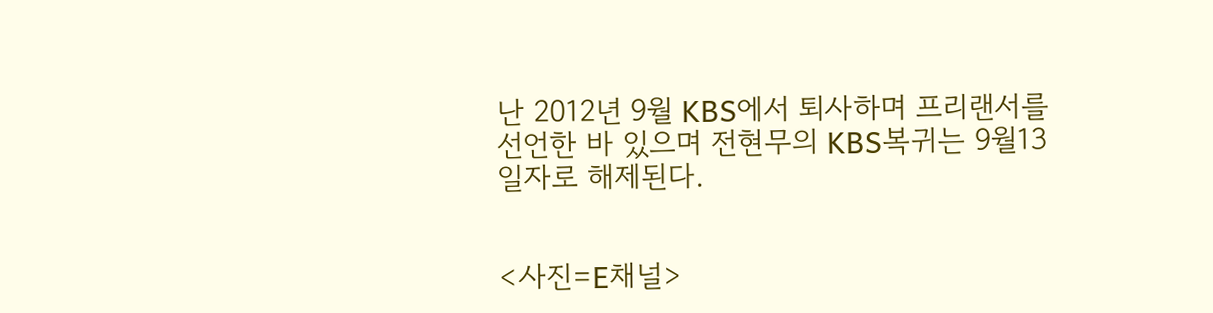난 2012년 9월 KBS에서 퇴사하며 프리랜서를 선언한 바 있으며 전현무의 KBS복귀는 9월13일자로 해제된다.


<사진=E채널>